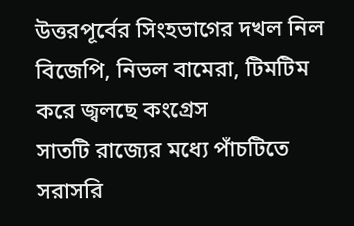উত্তরপূর্বের সিংহভাগের দখল নিল বিজেপি, নিভল বামেরা, টিমটিম করে জ্বলছে কংগ্রেস
সাতটি রাজ্যের মধ্যে পাঁচটিতে সরাসরি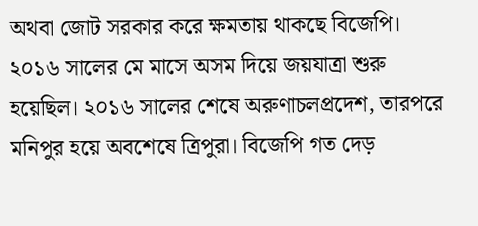অথবা জোট সরকার করে ক্ষমতায় থাকছে বিজেপি।
২০১৬ সালের মে মাসে অসম দিয়ে জয়যাত্রা শুরু হয়েছিল। ২০১৬ সালের শেষে অরুণাচলপ্রদেশ, তারপরে মনিপুর হয়ে অবশেষে ত্রিপুরা। বিজেপি গত দেড়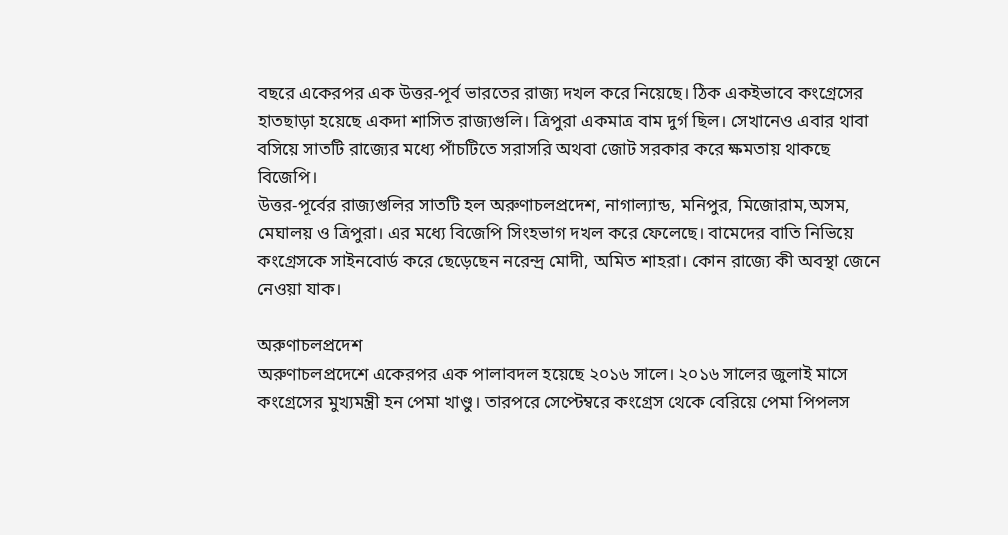বছরে একেরপর এক উত্তর-পূর্ব ভারতের রাজ্য দখল করে নিয়েছে। ঠিক একইভাবে কংগ্রেসের হাতছাড়া হয়েছে একদা শাসিত রাজ্যগুলি। ত্রিপুরা একমাত্র বাম দুর্গ ছিল। সেখানেও এবার থাবা বসিয়ে সাতটি রাজ্যের মধ্যে পাঁচটিতে সরাসরি অথবা জোট সরকার করে ক্ষমতায় থাকছে বিজেপি।
উত্তর-পূর্বের রাজ্যগুলির সাতটি হল অরুণাচলপ্রদেশ, নাগাল্যান্ড, মনিপুর, মিজোরাম,অসম, মেঘালয় ও ত্রিপুরা। এর মধ্যে বিজেপি সিংহভাগ দখল করে ফেলেছে। বামেদের বাতি নিভিয়ে কংগ্রেসকে সাইনবোর্ড করে ছেড়েছেন নরেন্দ্র মোদী, অমিত শাহরা। কোন রাজ্যে কী অবস্থা জেনে নেওয়া যাক।

অরুণাচলপ্রদেশ
অরুণাচলপ্রদেশে একেরপর এক পালাবদল হয়েছে ২০১৬ সালে। ২০১৬ সালের জুলাই মাসে কংগ্রেসের মুখ্যমন্ত্রী হন পেমা খাণ্ডু। তারপরে সেপ্টেম্বরে কংগ্রেস থেকে বেরিয়ে পেমা পিপলস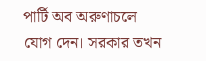পার্টি অব অরুণাচলে যোগ দেন। সরকার তখন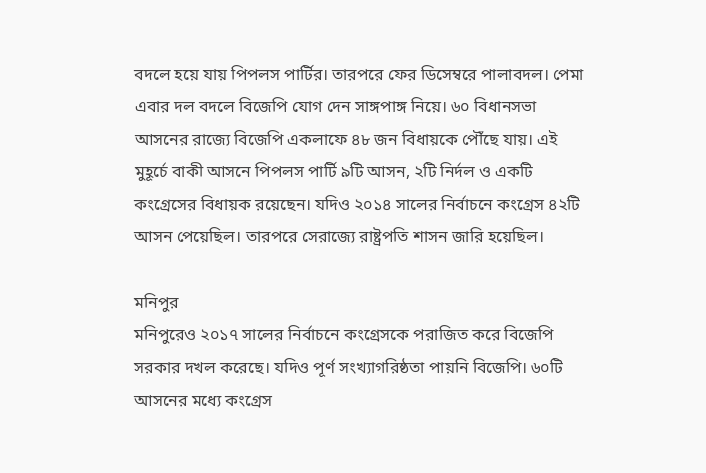বদলে হয়ে যায় পিপলস পার্টির। তারপরে ফের ডিসেম্বরে পালাবদল। পেমা এবার দল বদলে বিজেপি যোগ দেন সাঙ্গপাঙ্গ নিয়ে। ৬০ বিধানসভা আসনের রাজ্যে বিজেপি একলাফে ৪৮ জন বিধায়কে পৌঁছে যায়। এই মুহূর্চে বাকী আসনে পিপলস পার্টি ৯টি আসন, ২টি নির্দল ও একটি কংগ্রেসের বিধায়ক রয়েছেন। যদিও ২০১৪ সালের নির্বাচনে কংগ্রেস ৪২টি আসন পেয়েছিল। তারপরে সেরাজ্যে রাষ্ট্রপতি শাসন জারি হয়েছিল।

মনিপুর
মনিপুরেও ২০১৭ সালের নির্বাচনে কংগ্রেসকে পরাজিত করে বিজেপি সরকার দখল করেছে। যদিও পূর্ণ সংখ্যাগরিষ্ঠতা পায়নি বিজেপি। ৬০টি আসনের মধ্যে কংগ্রেস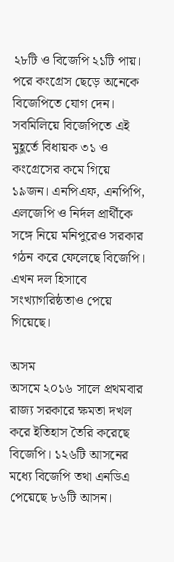২৮টি ও বিজেপি ২১টি পায়। পরে কংগ্রেস ছেড়ে অনেকে বিজেপিতে যোগ দেন। সবমিলিয়ে বিজেপিতে এই মুহূর্তে বিধায়ক ৩১ ও কংগ্রেসের কমে গিয়ে ১৯জন। এনপিএফ, এনপিপি, এলজেপি ও নির্দল প্রার্থীকে সঙ্গে নিয়ে মনিপুরেও সরকার গঠন করে ফেলেছে বিজেপি। এখন দল হিসাবে সংখ্যাগরিষ্ঠতাও পেয়ে গিয়েছে।

অসম
অসমে ২০১৬ সালে প্রথমবার রাজ্য সরকারে ক্ষমতা দখল করে ইতিহাস তৈরি করেছে বিজেপি। ১২৬টি আসনের মধ্যে বিজেপি তথা এনডিএ পেয়েছে ৮৬টি আসন।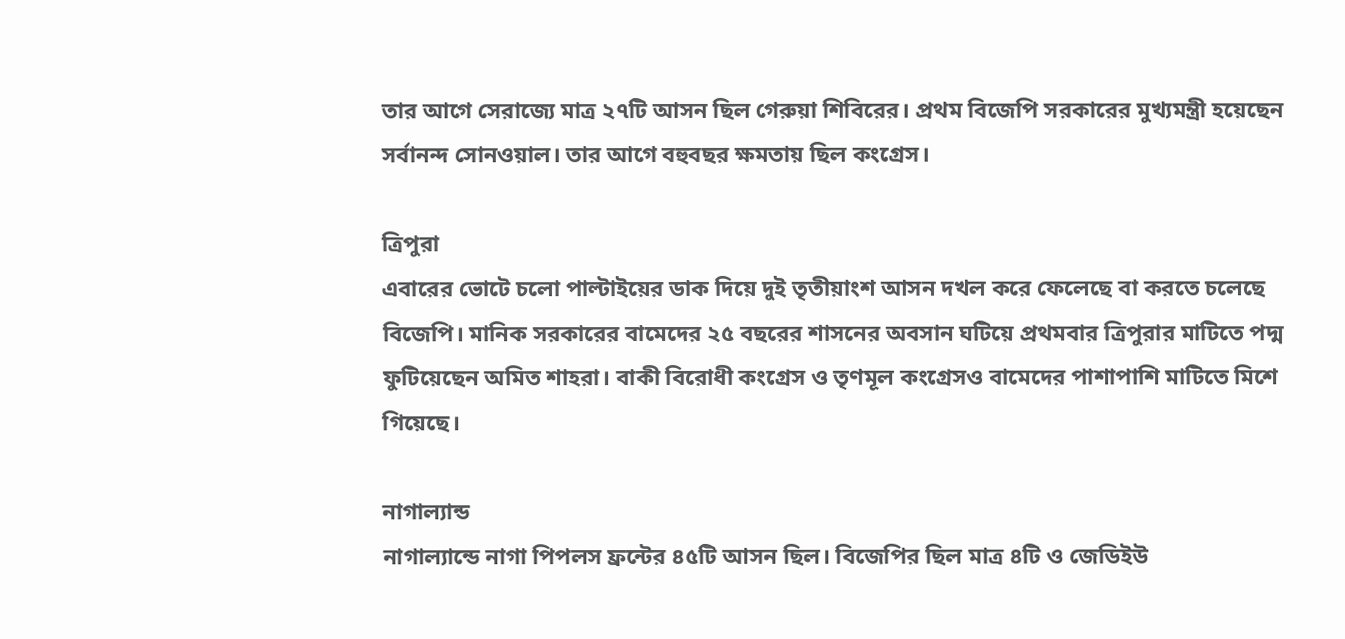তার আগে সেরাজ্যে মাত্র ২৭টি আসন ছিল গেরুয়া শিবিরের। প্রথম বিজেপি সরকারের মুখ্যমন্ত্রী হয়েছেন সর্বানন্দ সোনওয়াল। তার আগে বহুবছর ক্ষমতায় ছিল কংগ্রেস।

ত্রিপুরা
এবারের ভোটে চলো পাল্টাইয়ের ডাক দিয়ে দুই তৃতীয়াংশ আসন দখল করে ফেলেছে বা করতে চলেছে বিজেপি। মানিক সরকারের বামেদের ২৫ বছরের শাসনের অবসান ঘটিয়ে প্রথমবার ত্রিপুরার মাটিতে পদ্ম ফুটিয়েছেন অমিত শাহরা। বাকী বিরোধী কংগ্রেস ও তৃণমূল কংগ্রেসও বামেদের পাশাপাশি মাটিতে মিশে গিয়েছে।

নাগাল্যান্ড
নাগাল্যান্ডে নাগা পিপলস ফ্রন্টের ৪৫টি আসন ছিল। বিজেপির ছিল মাত্র ৪টি ও জেডিইউ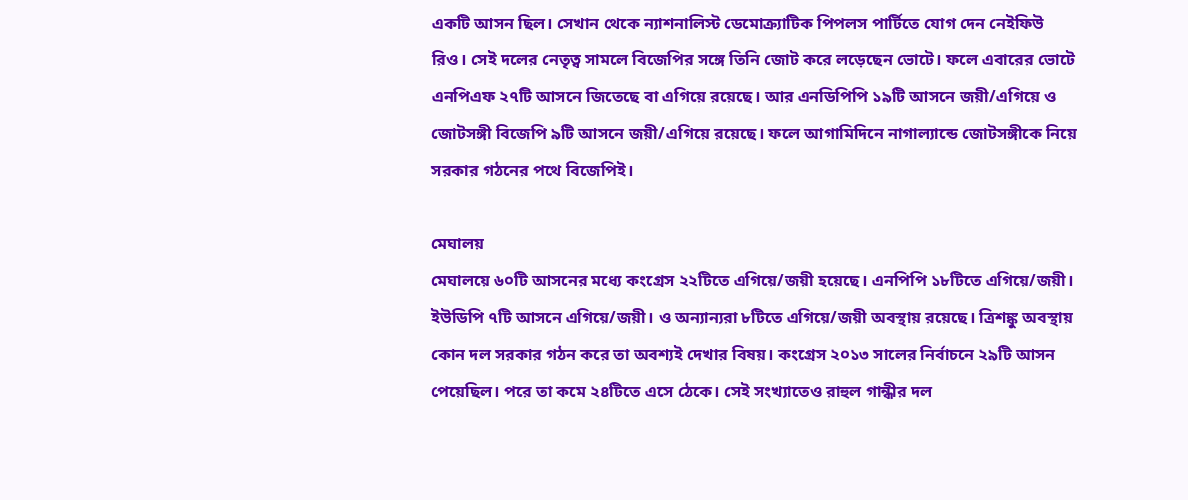একটি আসন ছিল। সেখান থেকে ন্যাশনালিস্ট ডেমোক্র্যাটিক পিপলস পার্টিতে যোগ দেন নেইফিউ রিও। সেই দলের নেতৃত্ব সামলে বিজেপির সঙ্গে তিনি জোট করে লড়েছেন ভোটে। ফলে এবারের ভোটে এনপিএফ ২৭টি আসনে জিতেছে বা এগিয়ে রয়েছে। আর এনডিপিপি ১৯টি আসনে জয়ী/এগিয়ে ও জোটসঙ্গী বিজেপি ৯টি আসনে জয়ী/এগিয়ে রয়েছে। ফলে আগামিদিনে নাগাল্যান্ডে জোটসঙ্গীকে নিয়ে সরকার গঠনের পথে বিজেপিই।

মেঘালয়
মেঘালয়ে ৬০টি আসনের মধ্যে কংগ্রেস ২২টিতে এগিয়ে/জয়ী হয়েছে। এনপিপি ১৮টিতে এগিয়ে/জয়ী। ইউডিপি ৭টি আসনে এগিয়ে/জয়ী। ও অন্যান্যরা ৮টিতে এগিয়ে/জয়ী অবস্থায় রয়েছে। ত্রিশঙ্কু অবস্থায় কোন দল সরকার গঠন করে তা অবশ্যই দেখার বিষয়। কংগ্রেস ২০১৩ সালের নির্বাচনে ২৯টি আসন পেয়েছিল। পরে তা কমে ২৪টিতে এসে ঠেকে। সেই সংখ্যাতেও রাহুল গান্ধীর দল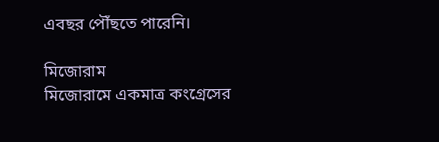এবছর পৌঁছতে পারেনি।

মিজোরাম
মিজোরামে একমাত্র কংগ্রেসের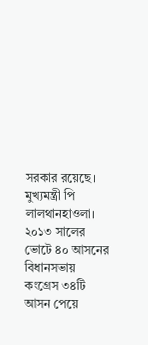সরকার রয়েছে। মুখ্যমন্ত্রী পি লালথানহাওলা। ২০১৩ সালের ভোটে ৪০ আসনের বিধানসভায় কংগ্রেস ৩৪টি আসন পেয়ে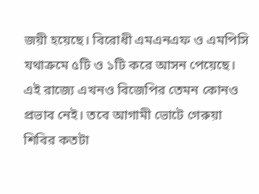জয়ী হয়েছে। বিরোধী এমএনএফ ও এমপিসি যথাক্রমে ৫টি ও ১টি করে আসন পেয়েছে। এই রাজ্যে এখনও বিজেপির তেমন কোনও প্রভাব নেই। তবে আগামী ভোটে গেরুয়া শিবির কতটা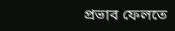প্রভাব ফেলতে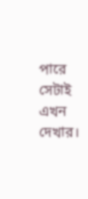পারে সেটাই এখন দেখার।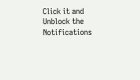Click it and Unblock the Notifications